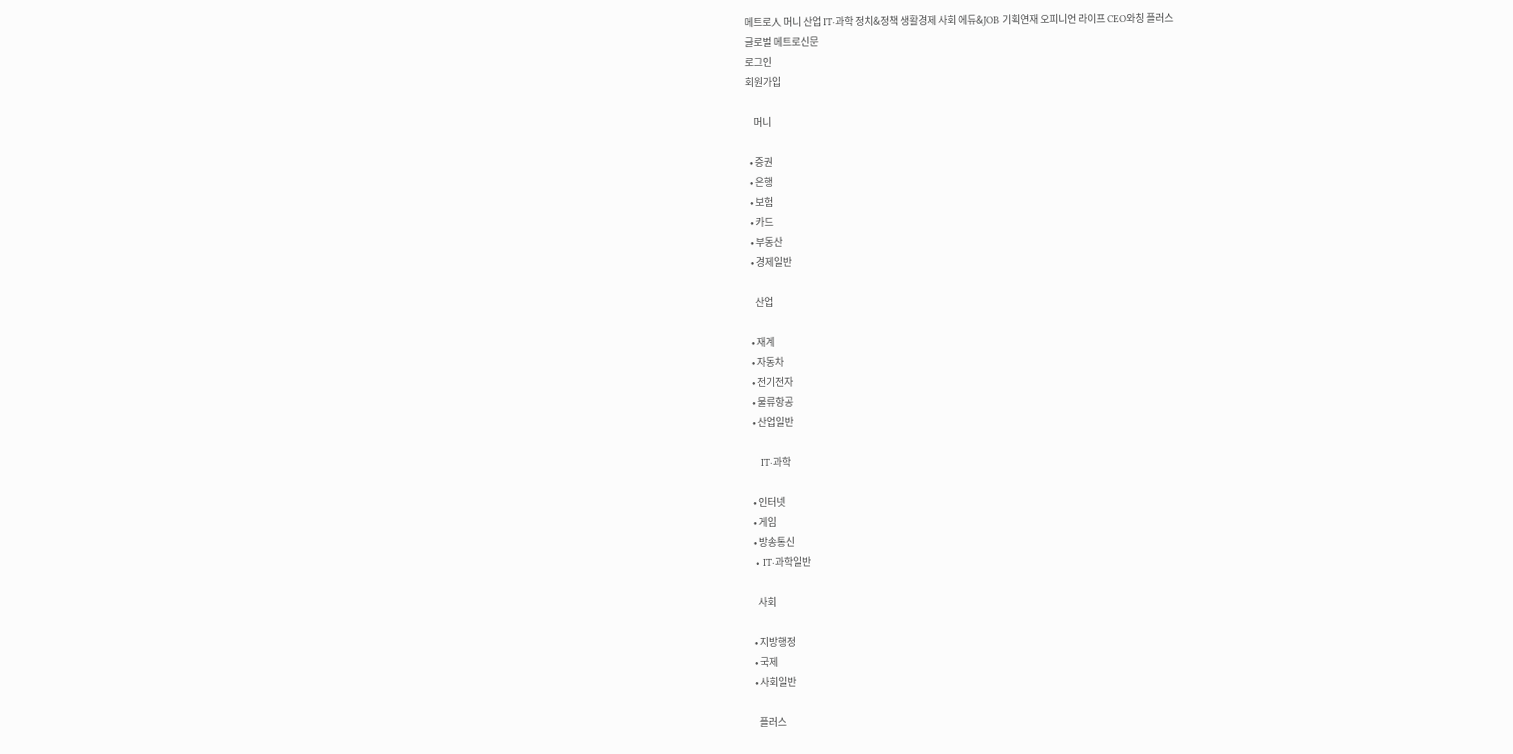메트로人 머니 산업 IT·과학 정치&정책 생활경제 사회 에듀&JOB 기획연재 오피니언 라이프 CEO와칭 플러스
글로벌 메트로신문
로그인
회원가입

    머니

  • 증권
  • 은행
  • 보험
  • 카드
  • 부동산
  • 경제일반

    산업

  • 재계
  • 자동차
  • 전기전자
  • 물류항공
  • 산업일반

    IT·과학

  • 인터넷
  • 게임
  • 방송통신
  • IT·과학일반

    사회

  • 지방행정
  • 국제
  • 사회일반

    플러스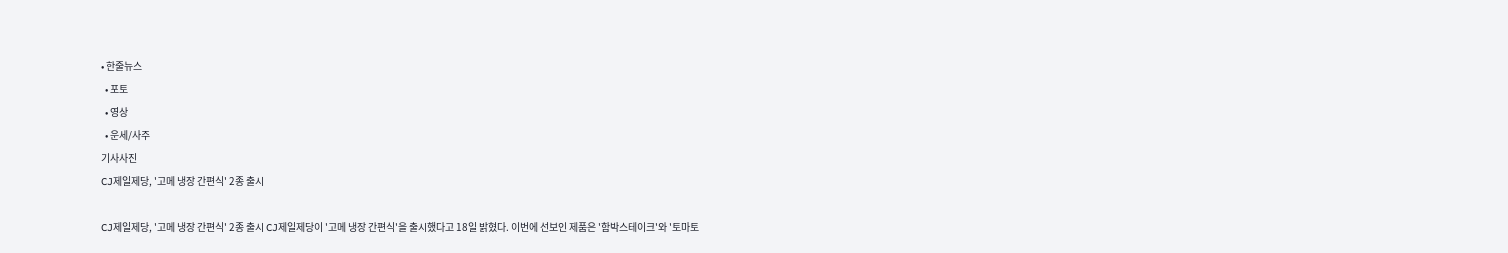• 한줄뉴스
  • 포토
  • 영상
  • 운세/사주
기사사진
CJ제일제당, '고메 냉장 간편식' 2종 출시

CJ제일제당, '고메 냉장 간편식' 2종 출시 CJ제일제당이 '고메 냉장 간편식'을 출시했다고 18일 밝혔다. 이번에 선보인 제품은 '함박스테이크'와 '토마토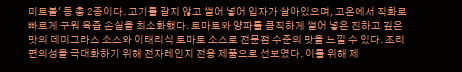미트볼' 등 총 2종이다. 고기를 갈지 않고 썰어 넣어 입자가 살아있으며, 고온에서 직화로 빠르게 구워 육즙 손실을 최소화했다. 토마토와 양파를 큼직하게 썰어 넣은 진하고 깊은 맛의 데미그라스 소스와 이태리식 토마토 소스로 전문점 수준의 맛을 느낄 수 있다. 조리 편의성을 극대화하기 위해 전자레인지 전용 제품으로 선보였다. 이를 위해 제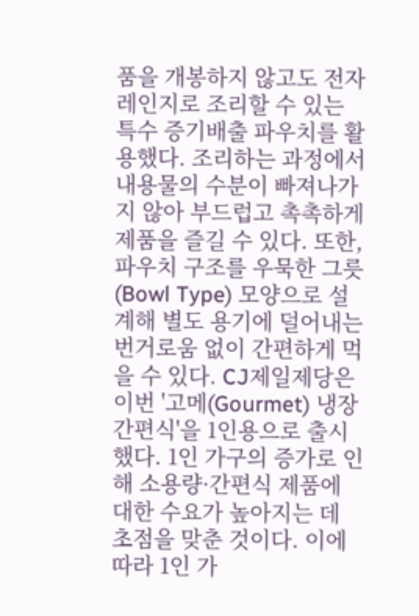품을 개봉하지 않고도 전자레인지로 조리할 수 있는 특수 증기배출 파우치를 활용했다. 조리하는 과정에서 내용물의 수분이 빠져나가지 않아 부드럽고 촉촉하게 제품을 즐길 수 있다. 또한, 파우치 구조를 우묵한 그릇(Bowl Type) 모양으로 설계해 별도 용기에 덜어내는 번거로움 없이 간편하게 먹을 수 있다. CJ제일제당은 이번 '고메(Gourmet) 냉장 간편식'을 1인용으로 출시했다. 1인 가구의 증가로 인해 소용량·간편식 제품에 대한 수요가 높아지는 데 초점을 맞춘 것이다. 이에 따라 1인 가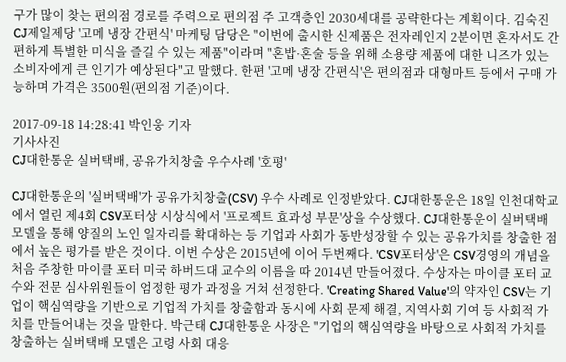구가 많이 찾는 편의점 경로를 주력으로 편의점 주 고객층인 2030세대를 공략한다는 계획이다. 김숙진 CJ제일제당 '고메 냉장 간편식' 마케팅 담당은 "이번에 출시한 신제품은 전자레인지 2분이면 혼자서도 간편하게 특별한 미식을 즐길 수 있는 제품"이라며 "혼밥·혼술 등을 위해 소용량 제품에 대한 니즈가 있는 소비자에게 큰 인기가 예상된다"고 말했다. 한편 '고메 냉장 간편식'은 편의점과 대형마트 등에서 구매 가능하며 가격은 3500원(편의점 기준)이다.

2017-09-18 14:28:41 박인웅 기자
기사사진
CJ대한통운 실버택배, 공유가치창출 우수사례 '호평'

CJ대한통운의 '실버택배'가 공유가치창출(CSV) 우수 사례로 인정받았다. CJ대한통운은 18일 인천대학교에서 열린 제4회 CSV포터상 시상식에서 '프로젝트 효과성 부문'상을 수상했다. CJ대한통운이 실버택배 모델을 통해 양질의 노인 일자리를 확대하는 등 기업과 사회가 동반성장할 수 있는 공유가치를 창출한 점에서 높은 평가를 받은 것이다. 이번 수상은 2015년에 이어 두번째다. 'CSV포터상'은 CSV경영의 개념을 처음 주창한 마이클 포터 미국 하버드대 교수의 이름을 따 2014년 만들어졌다. 수상자는 마이클 포터 교수와 전문 심사위원들이 엄정한 평가 과정을 거쳐 선정한다. 'Creating Shared Value'의 약자인 CSV는 기업이 핵심역량을 기반으로 기업적 가치를 창출함과 동시에 사회 문제 해결, 지역사회 기여 등 사회적 가치를 만들어내는 것을 말한다. 박근태 CJ대한통운 사장은 "기업의 핵심역량을 바탕으로 사회적 가치를 창출하는 실버택배 모델은 고령 사회 대응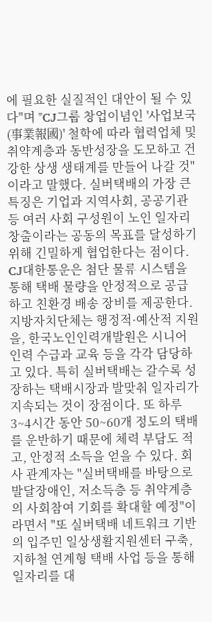에 필요한 실질적인 대안이 될 수 있다"며 "CJ그룹 창업이념인 '사업보국(事業報國)' 철학에 따라 협력업체 및 취약계층과 동반성장을 도모하고 건강한 상생 생태계를 만들어 나갈 것"이라고 말했다. 실버택배의 가장 큰 특징은 기업과 지역사회, 공공기관 등 여러 사회 구성원이 노인 일자리 창출이라는 공동의 목표를 달성하기 위해 긴밀하게 협업한다는 점이다. CJ대한통운은 첨단 물류 시스템을 통해 택배 물량을 안정적으로 공급하고 친환경 배송 장비를 제공한다. 지방자치단체는 행정적·예산적 지원을, 한국노인인력개발원은 시니어 인력 수급과 교육 등을 각각 담당하고 있다. 특히 실버택배는 갈수록 성장하는 택배시장과 발맞춰 일자리가 지속되는 것이 장점이다. 또 하루 3~4시간 동안 50~60개 정도의 택배를 운반하기 때문에 체력 부담도 적고, 안정적 소득을 얻을 수 있다. 회사 관계자는 "실버택배를 바탕으로 발달장애인, 저소득층 등 취약계층의 사회참여 기회를 확대할 예정"이라면서 "또 실버택배 네트워크 기반의 입주민 일상생활지원센터 구축, 지하철 연계형 택배 사업 등을 통해 일자리를 대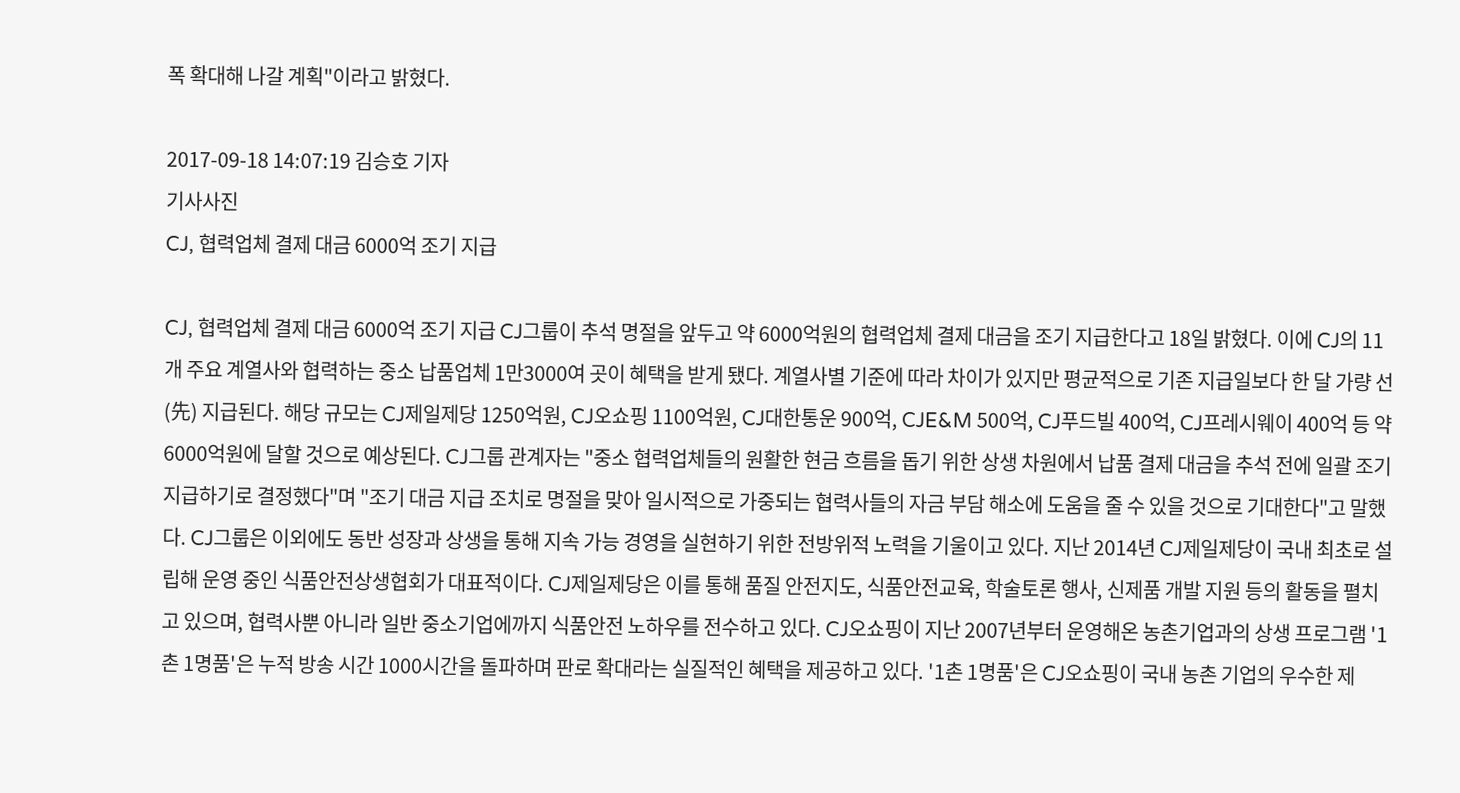폭 확대해 나갈 계획"이라고 밝혔다.

2017-09-18 14:07:19 김승호 기자
기사사진
CJ, 협력업체 결제 대금 6000억 조기 지급

CJ, 협력업체 결제 대금 6000억 조기 지급 CJ그룹이 추석 명절을 앞두고 약 6000억원의 협력업체 결제 대금을 조기 지급한다고 18일 밝혔다. 이에 CJ의 11개 주요 계열사와 협력하는 중소 납품업체 1만3000여 곳이 혜택을 받게 됐다. 계열사별 기준에 따라 차이가 있지만 평균적으로 기존 지급일보다 한 달 가량 선(先) 지급된다. 해당 규모는 CJ제일제당 1250억원, CJ오쇼핑 1100억원, CJ대한통운 900억, CJE&M 500억, CJ푸드빌 400억, CJ프레시웨이 400억 등 약 6000억원에 달할 것으로 예상된다. CJ그룹 관계자는 "중소 협력업체들의 원활한 현금 흐름을 돕기 위한 상생 차원에서 납품 결제 대금을 추석 전에 일괄 조기 지급하기로 결정했다"며 "조기 대금 지급 조치로 명절을 맞아 일시적으로 가중되는 협력사들의 자금 부담 해소에 도움을 줄 수 있을 것으로 기대한다"고 말했다. CJ그룹은 이외에도 동반 성장과 상생을 통해 지속 가능 경영을 실현하기 위한 전방위적 노력을 기울이고 있다. 지난 2014년 CJ제일제당이 국내 최초로 설립해 운영 중인 식품안전상생협회가 대표적이다. CJ제일제당은 이를 통해 품질 안전지도, 식품안전교육, 학술토론 행사, 신제품 개발 지원 등의 활동을 펼치고 있으며, 협력사뿐 아니라 일반 중소기업에까지 식품안전 노하우를 전수하고 있다. CJ오쇼핑이 지난 2007년부터 운영해온 농촌기업과의 상생 프로그램 '1촌 1명품'은 누적 방송 시간 1000시간을 돌파하며 판로 확대라는 실질적인 혜택을 제공하고 있다. '1촌 1명품'은 CJ오쇼핑이 국내 농촌 기업의 우수한 제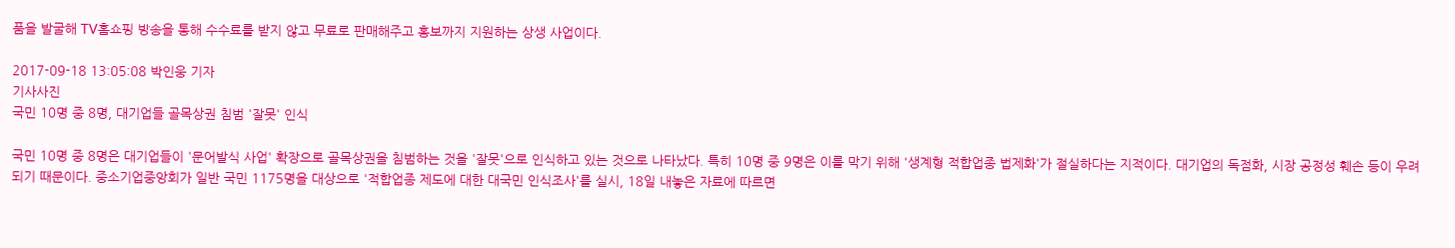품을 발굴해 TV홈쇼핑 방송을 통해 수수료를 받지 않고 무료로 판매해주고 홍보까지 지원하는 상생 사업이다.

2017-09-18 13:05:08 박인웅 기자
기사사진
국민 10명 중 8명, 대기업들 골목상권 침범 '잘못' 인식

국민 10명 중 8명은 대기업들이 '문어발식 사업' 확장으로 골목상권을 침범하는 것을 '잘못'으로 인식하고 있는 것으로 나타났다. 특히 10명 중 9명은 이를 막기 위해 '생계형 적합업종 법제화'가 절실하다는 지적이다. 대기업의 독점화, 시장 공정성 훼손 등이 우려되기 때문이다. 중소기업중앙회가 일반 국민 1175명을 대상으로 '적합업종 제도에 대한 대국민 인식조사'를 실시, 18일 내놓은 자료에 따르면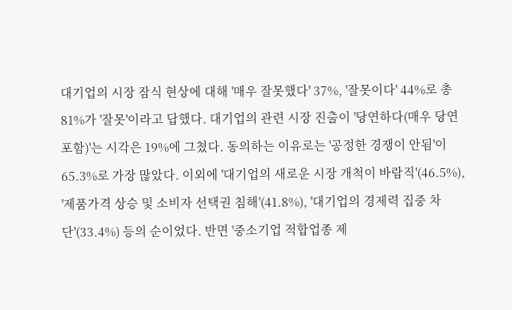대기업의 시장 잠식 현상에 대해 '매우 잘못했다' 37%, '잘못이다' 44%로 총 81%가 '잘못'이라고 답했다. 대기업의 관련 시장 진출이 '당연하다(매우 당연 포함)'는 시각은 19%에 그쳤다. 동의하는 이유로는 '공정한 경쟁이 안됨'이 65.3%로 가장 많았다. 이외에 '대기업의 새로운 시장 개척이 바람직'(46.5%), '제품가격 상승 및 소비자 선택권 침해'(41.8%), '대기업의 경제력 집중 차단'(33.4%) 등의 순이었다. 반면 '중소기업 적합업종 제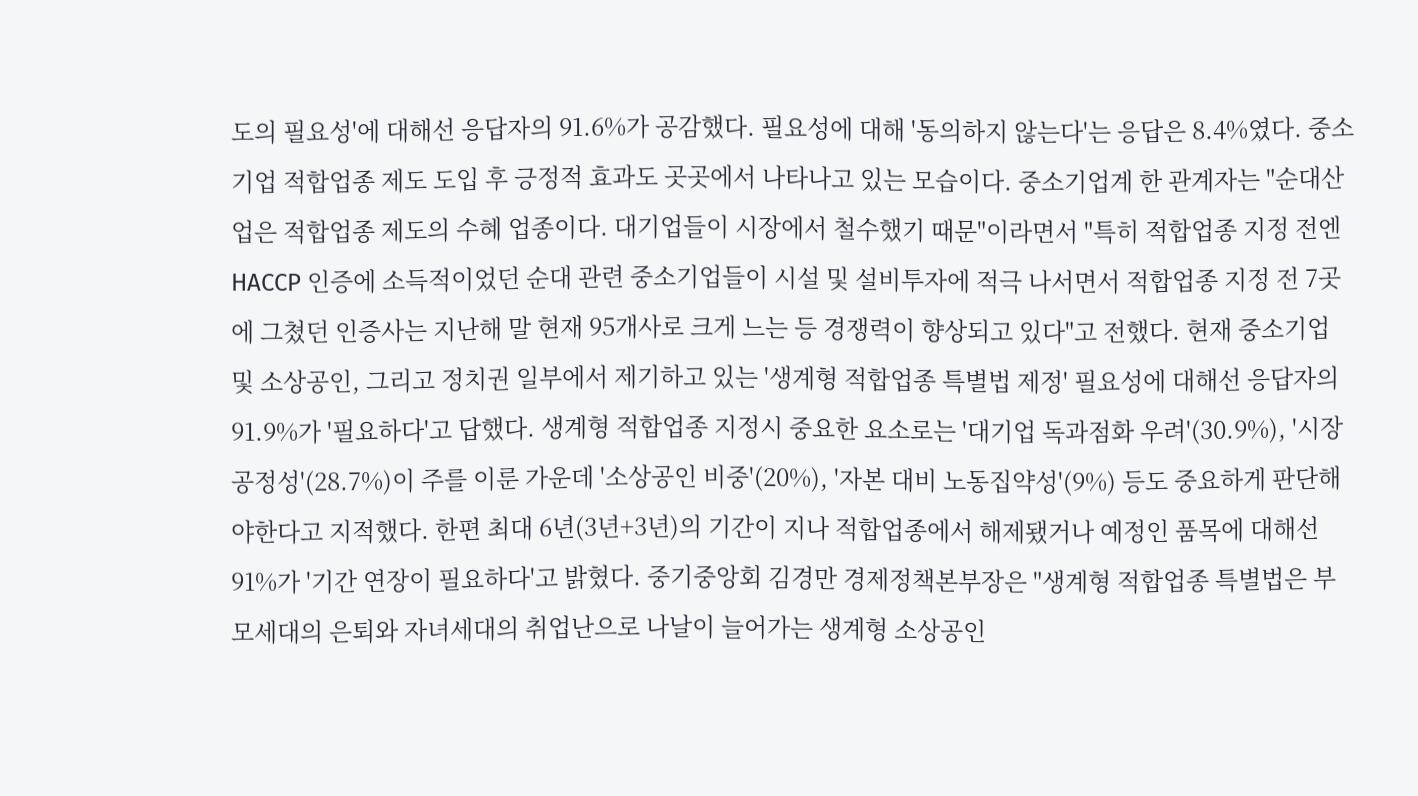도의 필요성'에 대해선 응답자의 91.6%가 공감했다. 필요성에 대해 '동의하지 않는다'는 응답은 8.4%였다. 중소기업 적합업종 제도 도입 후 긍정적 효과도 곳곳에서 나타나고 있는 모습이다. 중소기업계 한 관계자는 "순대산업은 적합업종 제도의 수혜 업종이다. 대기업들이 시장에서 철수했기 때문"이라면서 "특히 적합업종 지정 전엔 HACCP 인증에 소득적이었던 순대 관련 중소기업들이 시설 및 설비투자에 적극 나서면서 적합업종 지정 전 7곳에 그쳤던 인증사는 지난해 말 현재 95개사로 크게 느는 등 경쟁력이 향상되고 있다"고 전했다. 현재 중소기업 및 소상공인, 그리고 정치권 일부에서 제기하고 있는 '생계형 적합업종 특별법 제정' 필요성에 대해선 응답자의 91.9%가 '필요하다'고 답했다. 생계형 적합업종 지정시 중요한 요소로는 '대기업 독과점화 우려'(30.9%), '시장 공정성'(28.7%)이 주를 이룬 가운데 '소상공인 비중'(20%), '자본 대비 노동집약성'(9%) 등도 중요하게 판단해야한다고 지적했다. 한편 최대 6년(3년+3년)의 기간이 지나 적합업종에서 해제됐거나 예정인 품목에 대해선 91%가 '기간 연장이 필요하다'고 밝혔다. 중기중앙회 김경만 경제정책본부장은 "생계형 적합업종 특별법은 부모세대의 은퇴와 자녀세대의 취업난으로 나날이 늘어가는 생계형 소상공인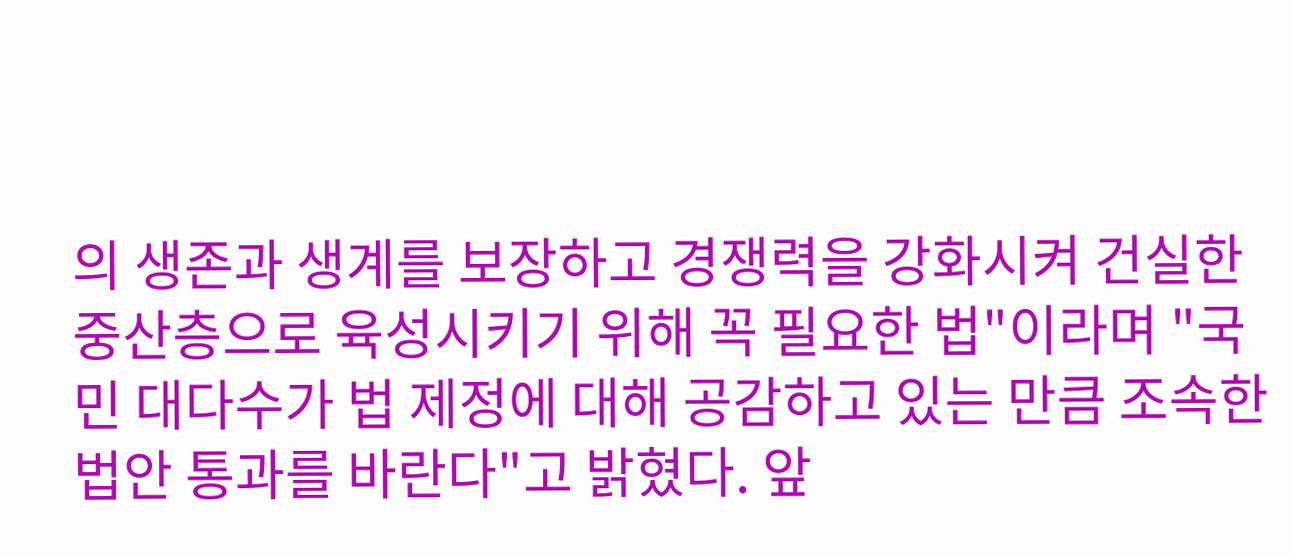의 생존과 생계를 보장하고 경쟁력을 강화시켜 건실한 중산층으로 육성시키기 위해 꼭 필요한 법"이라며 "국민 대다수가 법 제정에 대해 공감하고 있는 만큼 조속한 법안 통과를 바란다"고 밝혔다. 앞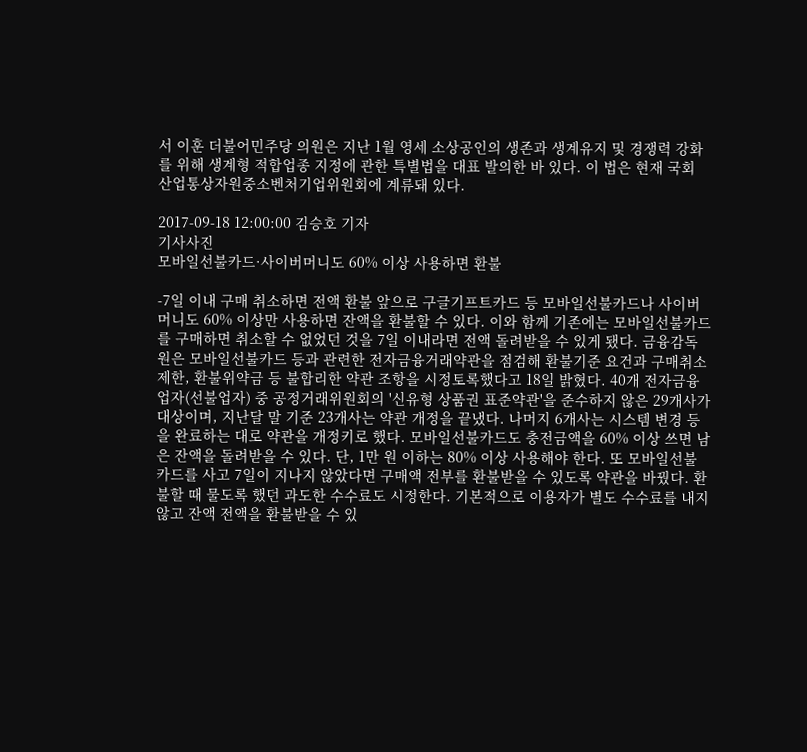서 이훈 더불어민주당 의원은 지난 1월 영세 소상공인의 생존과 생계유지 및 경쟁력 강화를 위해 생계형 적합업종 지정에 관한 특별법을 대표 발의한 바 있다. 이 법은 현재 국회 산업통상자원중소벤처기업위원회에 계류돼 있다.

2017-09-18 12:00:00 김승호 기자
기사사진
모바일선불카드·사이버머니도 60% 이상 사용하면 환불

-7일 이내 구매 취소하면 전액 환불 앞으로 구글기프트카드 등 모바일선불카드나 사이버머니도 60% 이상만 사용하면 잔액을 환불할 수 있다. 이와 함께 기존에는 모바일선불카드를 구매하면 취소할 수 없었던 것을 7일 이내라면 전액 돌려받을 수 있게 됐다. 금융감독원은 모바일선불카드 등과 관련한 전자금융거래약관을 점검해 환불기준 요건과 구매취소 제한, 환불위약금 등 불합리한 약관 조항을 시정토록했다고 18일 밝혔다. 40개 전자금융업자(선불업자) 중 공정거래위원회의 '신유형 상품권 표준약관'을 준수하지 않은 29개사가 대상이며, 지난달 말 기준 23개사는 약관 개정을 끝냈다. 나머지 6개사는 시스템 변경 등을 완료하는 대로 약관을 개정키로 했다. 모바일선불카드도 충전금액을 60% 이상 쓰면 남은 잔액을 돌려받을 수 있다. 단, 1만 원 이하는 80% 이상 사용해야 한다. 또 모바일선불카드를 사고 7일이 지나지 않았다면 구매액 전부를 환불받을 수 있도록 약관을 바꿨다. 환불할 때 물도록 했던 과도한 수수료도 시정한다. 기본적으로 이용자가 별도 수수료를 내지 않고 잔액 전액을 환불받을 수 있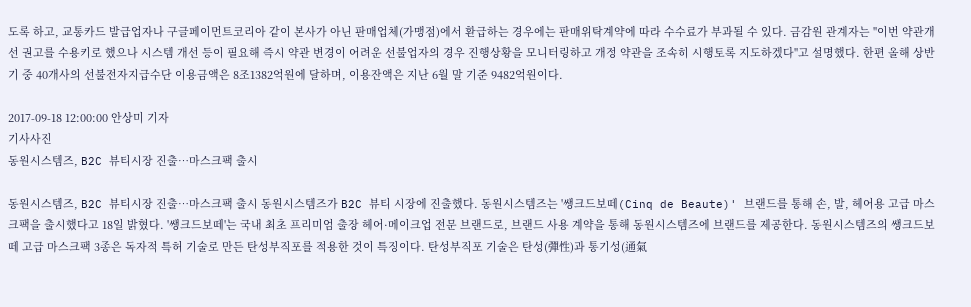도록 하고, 교통카드 발급업자나 구글페이먼트코리아 같이 본사가 아닌 판매업체(가맹점)에서 환급하는 경우에는 판매위탁계약에 따라 수수료가 부과될 수 있다. 금감원 관계자는 "이번 약관개선 권고를 수용키로 했으나 시스템 개선 등이 필요해 즉시 약관 변경이 어려운 선불업자의 경우 진행상황을 모니터링하고 개정 약관을 조속히 시행토록 지도하겠다"고 설명했다. 한편 올해 상반기 중 40개사의 선불전자지급수단 이용금액은 8조1382억원에 달하며, 이용잔액은 지난 6월 말 기준 9482억원이다.

2017-09-18 12:00:00 안상미 기자
기사사진
동원시스템즈, B2C 뷰티시장 진출…마스크팩 출시

동원시스템즈, B2C 뷰티시장 진출…마스크팩 출시 동원시스템즈가 B2C 뷰티 시장에 진출했다. 동원시스템즈는 '쌩크드보떼(Cinq de Beaute)' 브랜드를 통해 손, 발, 헤어용 고급 마스크팩을 출시했다고 18일 밝혔다. '쌩크드보떼'는 국내 최초 프리미엄 출장 헤어·메이크업 전문 브랜드로, 브랜드 사용 계약을 통해 동원시스템즈에 브랜드를 제공한다. 동원시스템즈의 쌩크드보떼 고급 마스크팩 3종은 독자적 특허 기술로 만든 탄성부직포를 적용한 것이 특징이다. 탄성부직포 기술은 탄성(彈性)과 통기성(通氣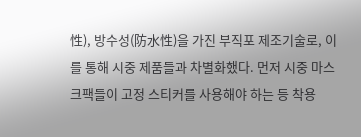性), 방수성(防水性)을 가진 부직포 제조기술로, 이를 통해 시중 제품들과 차별화했다. 먼저 시중 마스크팩들이 고정 스티커를 사용해야 하는 등 착용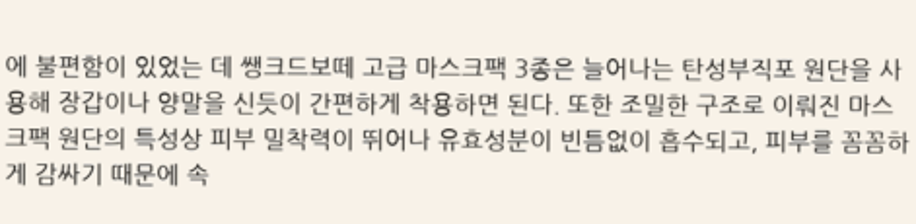에 불편함이 있었는 데 쌩크드보떼 고급 마스크팩 3종은 늘어나는 탄성부직포 원단을 사용해 장갑이나 양말을 신듯이 간편하게 착용하면 된다. 또한 조밀한 구조로 이뤄진 마스크팩 원단의 특성상 피부 밀착력이 뛰어나 유효성분이 빈틈없이 흡수되고, 피부를 꼼꼼하게 감싸기 때문에 속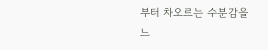부터 차오르는 수분감을 느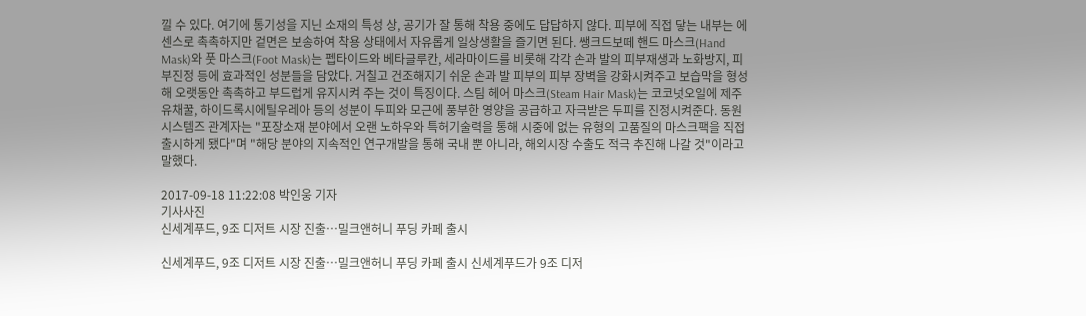낄 수 있다. 여기에 통기성을 지닌 소재의 특성 상, 공기가 잘 통해 착용 중에도 답답하지 않다. 피부에 직접 닿는 내부는 에센스로 촉촉하지만 겉면은 보송하여 착용 상태에서 자유롭게 일상생활을 즐기면 된다. 쌩크드보떼 핸드 마스크(Hand Mask)와 풋 마스크(Foot Mask)는 펩타이드와 베타글루칸, 세라마이드를 비롯해 각각 손과 발의 피부재생과 노화방지, 피부진정 등에 효과적인 성분들을 담았다. 거칠고 건조해지기 쉬운 손과 발 피부의 피부 장벽을 강화시켜주고 보습막을 형성해 오랫동안 촉촉하고 부드럽게 유지시켜 주는 것이 특징이다. 스팀 헤어 마스크(Steam Hair Mask)는 코코넛오일에 제주유채꿀, 하이드록시에틸우레아 등의 성분이 두피와 모근에 풍부한 영양을 공급하고 자극받은 두피를 진정시켜준다. 동원시스템즈 관계자는 "포장소재 분야에서 오랜 노하우와 특허기술력을 통해 시중에 없는 유형의 고품질의 마스크팩을 직접 출시하게 됐다"며 "해당 분야의 지속적인 연구개발을 통해 국내 뿐 아니라, 해외시장 수출도 적극 추진해 나갈 것"이라고 말했다.

2017-09-18 11:22:08 박인웅 기자
기사사진
신세계푸드, 9조 디저트 시장 진출…밀크앤허니 푸딩 카페 출시

신세계푸드, 9조 디저트 시장 진출…밀크앤허니 푸딩 카페 출시 신세계푸드가 9조 디저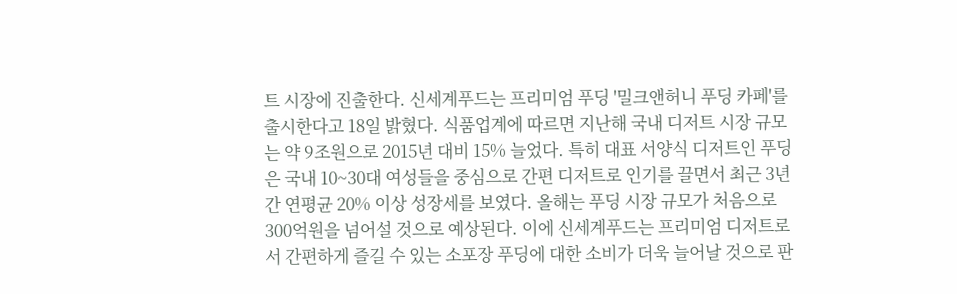트 시장에 진출한다. 신세계푸드는 프리미엄 푸딩 '밀크앤허니 푸딩 카페'를 출시한다고 18일 밝혔다. 식품업계에 따르면 지난해 국내 디저트 시장 규모는 약 9조원으로 2015년 대비 15% 늘었다. 특히 대표 서양식 디저트인 푸딩은 국내 10~30대 여성들을 중심으로 간편 디저트로 인기를 끌면서 최근 3년간 연평균 20% 이상 성장세를 보였다. 올해는 푸딩 시장 규모가 처음으로 300억원을 넘어설 것으로 예상된다. 이에 신세계푸드는 프리미엄 디저트로서 간편하게 즐길 수 있는 소포장 푸딩에 대한 소비가 더욱 늘어날 것으로 판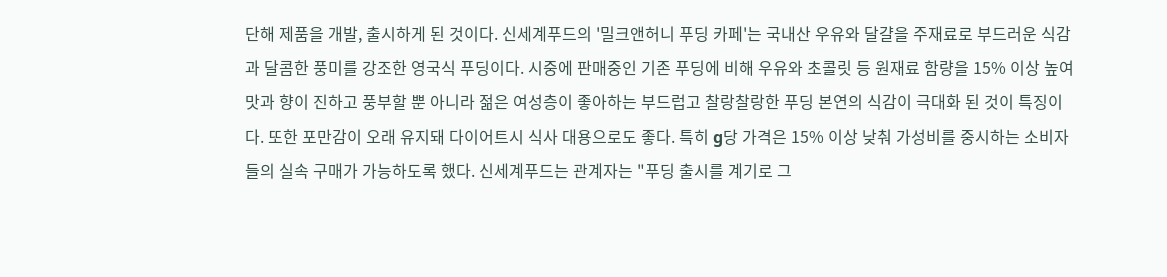단해 제품을 개발, 출시하게 된 것이다. 신세계푸드의 '밀크앤허니 푸딩 카페'는 국내산 우유와 달걀을 주재료로 부드러운 식감과 달콤한 풍미를 강조한 영국식 푸딩이다. 시중에 판매중인 기존 푸딩에 비해 우유와 초콜릿 등 원재료 함량을 15% 이상 높여 맛과 향이 진하고 풍부할 뿐 아니라 젊은 여성층이 좋아하는 부드럽고 찰랑찰랑한 푸딩 본연의 식감이 극대화 된 것이 특징이다. 또한 포만감이 오래 유지돼 다이어트시 식사 대용으로도 좋다. 특히 g당 가격은 15% 이상 낮춰 가성비를 중시하는 소비자들의 실속 구매가 가능하도록 했다. 신세계푸드는 관계자는 "푸딩 출시를 계기로 그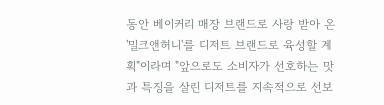동안 베이커리 매장 브랜드로 사랑 받아 온 '밀크앤허니'를 디저트 브랜드로 육성할 계획"이라며 "앞으로도 소비자가 선호하는 맛과 특징을 살린 디저트를 지속적으로 선보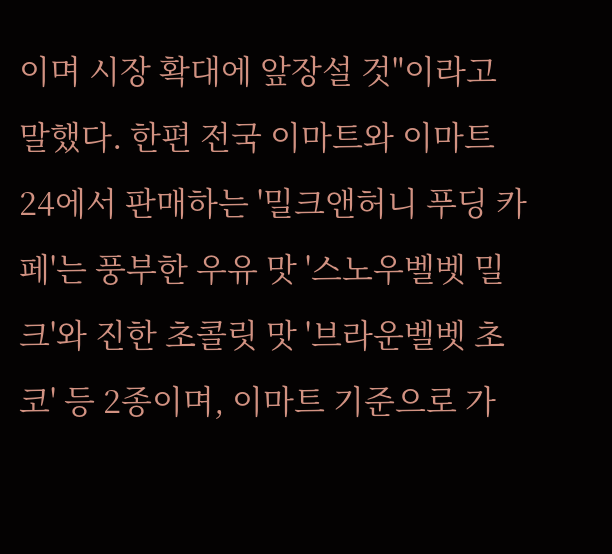이며 시장 확대에 앞장설 것"이라고 말했다. 한편 전국 이마트와 이마트24에서 판매하는 '밀크앤허니 푸딩 카페'는 풍부한 우유 맛 '스노우벨벳 밀크'와 진한 초콜릿 맛 '브라운벨벳 초코' 등 2종이며, 이마트 기준으로 가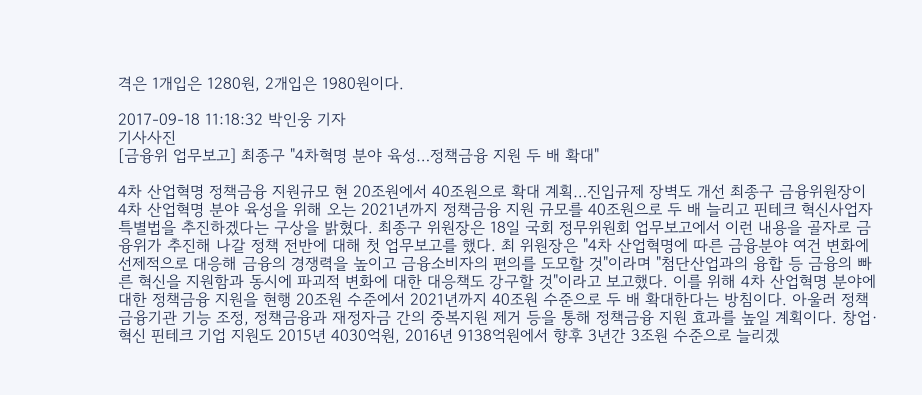격은 1개입은 1280원, 2개입은 1980원이다.

2017-09-18 11:18:32 박인웅 기자
기사사진
[금융위 업무보고] 최종구 "4차혁명 분야 육성…정책금융 지원 두 배 확대"

4차 산업혁명 정책금융 지원규모 현 20조원에서 40조원으로 확대 계획…진입규제 장벽도 개선 최종구 금융위원장이 4차 산업혁명 분야 육성을 위해 오는 2021년까지 정책금융 지원 규모를 40조원으로 두 배 늘리고 핀테크 혁신사업자 특별법을 추진하겠다는 구상을 밝혔다. 최종구 위원장은 18일 국회 정무위원회 업무보고에서 이런 내용을 골자로 금융위가 추진해 나갈 정책 전반에 대해 첫 업무보고를 했다. 최 위원장은 "4차 산업혁명에 따른 금융분야 여건 변화에 선제적으로 대응해 금융의 경쟁력을 높이고 금융소비자의 편의를 도모할 것"이라며 "첨단산업과의 융합 등 금융의 빠른 혁신을 지원함과 동시에 파괴적 변화에 대한 대응책도 강구할 것"이라고 보고했다. 이를 위해 4차 산업혁명 분야에 대한 정책금융 지원을 현행 20조원 수준에서 2021년까지 40조원 수준으로 두 배 확대한다는 방침이다. 아울러 정책금융기관 기능 조정, 정책금융과 재정자금 간의 중복지원 제거 등을 통해 정책금융 지원 효과를 높일 계획이다. 창업·혁신 핀테크 기업 지원도 2015년 4030억원, 2016년 9138억원에서 향후 3년간 3조원 수준으로 늘리겠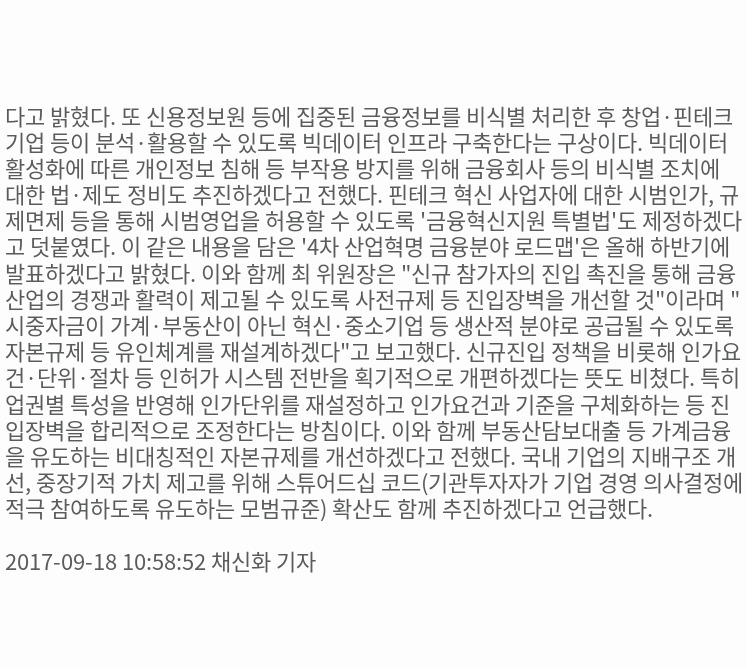다고 밝혔다. 또 신용정보원 등에 집중된 금융정보를 비식별 처리한 후 창업·핀테크 기업 등이 분석·활용할 수 있도록 빅데이터 인프라 구축한다는 구상이다. 빅데이터 활성화에 따른 개인정보 침해 등 부작용 방지를 위해 금융회사 등의 비식별 조치에 대한 법·제도 정비도 추진하겠다고 전했다. 핀테크 혁신 사업자에 대한 시범인가, 규제면제 등을 통해 시범영업을 허용할 수 있도록 '금융혁신지원 특별법'도 제정하겠다고 덧붙였다. 이 같은 내용을 담은 '4차 산업혁명 금융분야 로드맵'은 올해 하반기에 발표하겠다고 밝혔다. 이와 함께 최 위원장은 "신규 참가자의 진입 촉진을 통해 금융산업의 경쟁과 활력이 제고될 수 있도록 사전규제 등 진입장벽을 개선할 것"이라며 "시중자금이 가계·부동산이 아닌 혁신·중소기업 등 생산적 분야로 공급될 수 있도록 자본규제 등 유인체계를 재설계하겠다"고 보고했다. 신규진입 정책을 비롯해 인가요건·단위·절차 등 인허가 시스템 전반을 획기적으로 개편하겠다는 뜻도 비쳤다. 특히 업권별 특성을 반영해 인가단위를 재설정하고 인가요건과 기준을 구체화하는 등 진입장벽을 합리적으로 조정한다는 방침이다. 이와 함께 부동산담보대출 등 가계금융을 유도하는 비대칭적인 자본규제를 개선하겠다고 전했다. 국내 기업의 지배구조 개선, 중장기적 가치 제고를 위해 스튜어드십 코드(기관투자자가 기업 경영 의사결정에 적극 참여하도록 유도하는 모범규준) 확산도 함께 추진하겠다고 언급했다.

2017-09-18 10:58:52 채신화 기자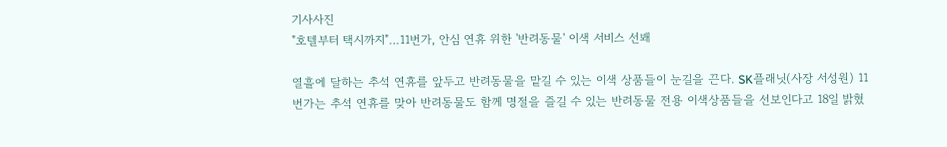기사사진
"호텔부터 택시까지"…11번가, 안심 연휴 위한 '반려동물' 이색 서비스 선봬

열흘에 달하는 추석 연휴를 앞두고 반려동물을 맡길 수 있는 이색 상품들이 눈길을 끈다. SK플래닛(사장 서성원) 11번가는 추석 연휴를 맞아 반려동물도 함께 명절을 즐길 수 있는 반려동물 전용 이색상품들을 선보인다고 18일 밝혔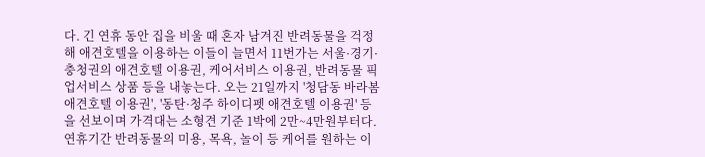다. 긴 연휴 동안 집을 비울 때 혼자 남겨진 반려동물을 걱정해 애견호텔을 이용하는 이들이 늘면서 11번가는 서울·경기·충청권의 애견호텔 이용권, 케어서비스 이용권, 반려동물 픽업서비스 상품 등을 내놓는다. 오는 21일까지 '청담동 바라봄 애견호텔 이용권', '동탄·청주 하이디펫 애견호텔 이용권' 등을 선보이며 가격대는 소형견 기준 1박에 2만~4만원부터다. 연휴기간 반려동물의 미용, 목욕, 놀이 등 케어를 원하는 이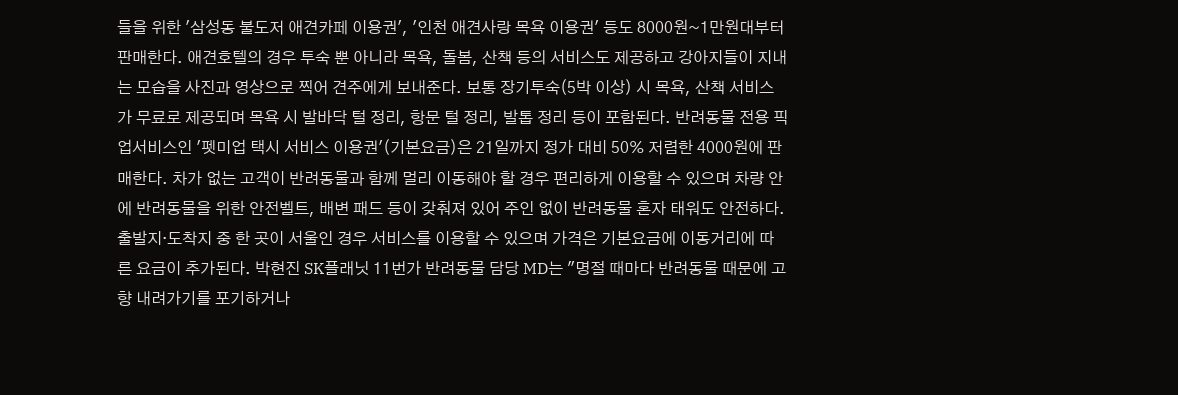들을 위한 '삼성동 불도저 애견카페 이용권', '인천 애견사랑 목욕 이용권' 등도 8000원~1만원대부터 판매한다. 애견호텔의 경우 투숙 뿐 아니라 목욕, 돌봄, 산책 등의 서비스도 제공하고 강아지들이 지내는 모습을 사진과 영상으로 찍어 견주에게 보내준다. 보통 장기투숙(5박 이상) 시 목욕, 산책 서비스가 무료로 제공되며 목욕 시 발바닥 털 정리, 항문 털 정리, 발톱 정리 등이 포함된다. 반려동물 전용 픽업서비스인 '펫미업 택시 서비스 이용권'(기본요금)은 21일까지 정가 대비 50% 저렴한 4000원에 판매한다. 차가 없는 고객이 반려동물과 함께 멀리 이동해야 할 경우 편리하게 이용할 수 있으며 차량 안에 반려동물을 위한 안전벨트, 배변 패드 등이 갖춰져 있어 주인 없이 반려동물 혼자 태워도 안전하다. 출발지·도착지 중 한 곳이 서울인 경우 서비스를 이용할 수 있으며 가격은 기본요금에 이동거리에 따른 요금이 추가된다. 박현진 SK플래닛 11번가 반려동물 담당 MD는 "명절 때마다 반려동물 때문에 고향 내려가기를 포기하거나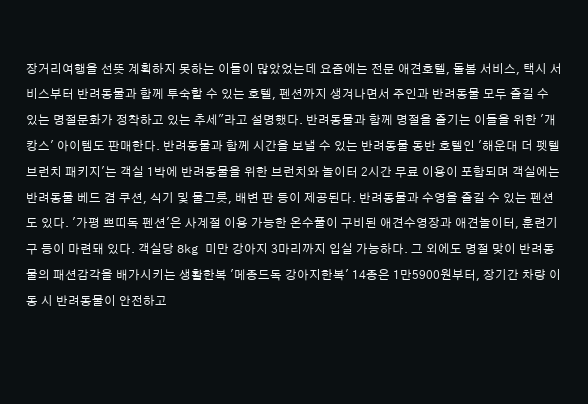장거리여행을 선뜻 계획하지 못하는 이들이 많았었는데 요즘에는 전문 애견호텔, 돌봄 서비스, 택시 서비스부터 반려동물과 함께 투숙할 수 있는 호텔, 펜션까지 생겨나면서 주인과 반려동물 모두 즐길 수 있는 명절문화가 정착하고 있는 추세"라고 설명했다. 반려동물과 함께 명절을 즐기는 이들을 위한 '개캉스' 아이템도 판매한다. 반려동물과 함께 시간을 보낼 수 있는 반려동물 동반 호텔인 '해운대 더 펫텔 브런치 패키지'는 객실 1박에 반려동물을 위한 브런치와 놀이터 2시간 무료 이용이 포함되며 객실에는 반려동물 베드 겸 쿠션, 식기 및 물그릇, 배변 판 등이 제공된다. 반려동물과 수영을 즐길 수 있는 펜션도 있다. '가평 쁘띠독 펜션'은 사계절 이용 가능한 온수풀이 구비된 애견수영장과 애견놀이터, 훈련기구 등이 마련돼 있다. 객실당 8kg 미만 강아지 3마리까지 입실 가능하다. 그 외에도 명절 맞이 반려동물의 패션감각을 배가시키는 생활한복 '메종드독 강아지한복' 14종은 1만5900원부터, 장기간 차량 이동 시 반려동물이 안전하고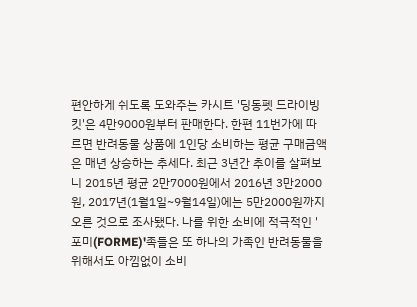편안하게 쉬도록 도와주는 카시트 '딩동펫 드라이빙킷'은 4만9000원부터 판매한다. 한편 11번가에 따르면 반려동물 상품에 1인당 소비하는 평균 구매금액은 매년 상승하는 추세다. 최근 3년간 추이를 살펴보니 2015년 평균 2만7000원에서 2016년 3만2000원, 2017년(1월1일~9월14일)에는 5만2000원까지 오른 것으로 조사됐다. 나를 위한 소비에 적극적인 '포미(FORME)'족들은 또 하나의 가족인 반려동물을 위해서도 아낌없이 소비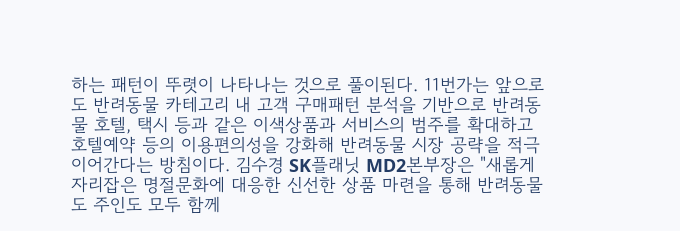하는 패턴이 뚜렷이 나타나는 것으로 풀이된다. 11번가는 앞으로도 반려동물 카테고리 내 고객 구매패턴 분석을 기반으로 반려동물 호텔, 택시 등과 같은 이색상품과 서비스의 범주를 확대하고 호텔예약 등의 이용편의성을 강화해 반려동물 시장 공략을 적극 이어간다는 방침이다. 김수경 SK플래닛 MD2본부장은 "새롭게 자리잡은 명절문화에 대응한 신선한 상품 마련을 통해 반려동물도 주인도 모두 함께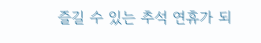즐길 수 있는 추석 연휴가 되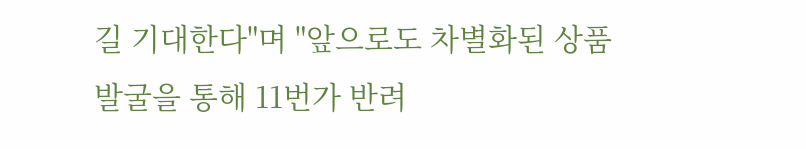길 기대한다"며 "앞으로도 차별화된 상품 발굴을 통해 11번가 반려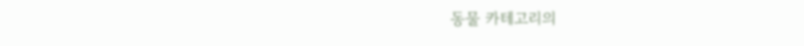동물 카테고리의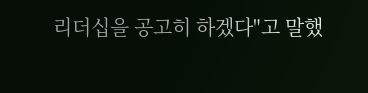리더십을 공고히 하겠다"고 말했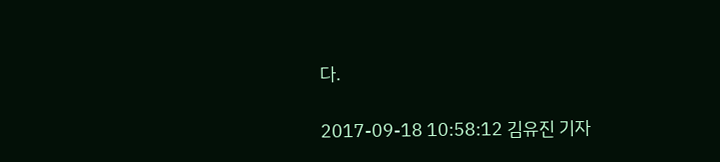다.

2017-09-18 10:58:12 김유진 기자